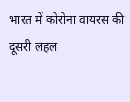भारत में कोरोना वायरस की दूसरी लहल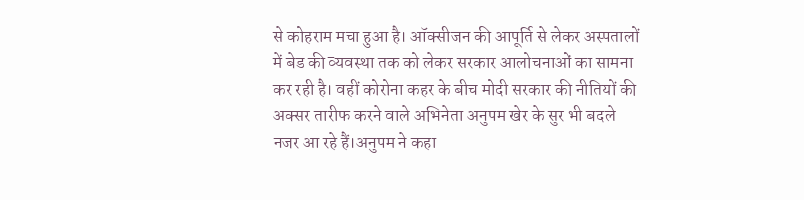से कोहराम मचा हुआ है। ऑक्सीजन की आपूर्ति से लेकर अस्पतालों में बेड की व्यवस्था तक को लेकर सरकार आलोचनाओं का सामना कर रही है। वहीं कोरोना कहर के बीच मोदी सरकार की नीतियों की अक्सर तारीफ करने वाले अभिनेता अनुपम खेर के सुर भी बदले नजर आ रहे हैं।अनुपम ने कहा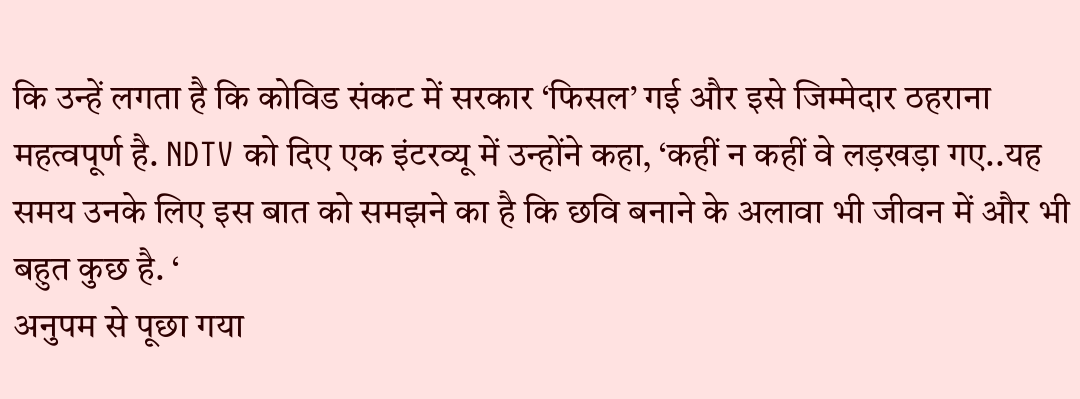कि उन्हें लगता है कि कोविड संकट में सरकार ‘फिसल’ गई और इसे जिम्मेदार ठहराना महत्वपूर्ण है. NDTV को दिए एक इंटरव्यू में उन्होंने कहा, ‘कहीं न कहीं वे लड़खड़ा गए..यह समय उनके लिए इस बात को समझने का है कि छवि बनाने के अलावा भी जीवन में और भी बहुत कुछ है. ‘
अनुपम से पूछा गया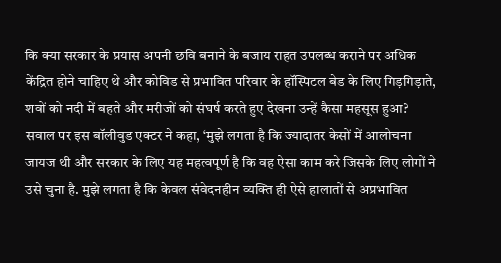कि क्या सरकार के प्रयास अपनी छवि बनाने के बजाय राहत उपलब्ध कराने पर अधिक केंद्रित होने चाहिए थे और कोविड से प्रभावित परिवार के हॉस्पिटल बेड के लिए गिड़गिड़ाते, शवों को नदी में बहते और मरीजों को संघर्ष करते हुए देखना उन्हें कैसा महसूस हुआ? सवाल पर इस बॉलीवुड एक्टर ने कहा, ‘मुझे लगता है कि ज्यादातर केसों में आलोचना जायज थी और सरकार के लिए यह महत्वपूर्ण है कि वह ऐसा काम करे जिसके लिए लोगों ने उसे चुना है. मुझे लगता है कि केवल संवेदनहीन व्यक्ति ही ऐसे हालातों से अप्रभावित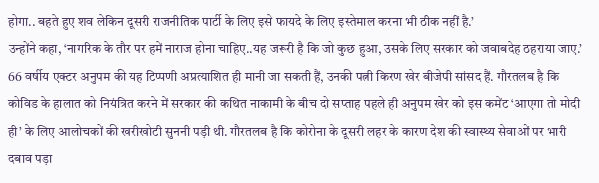होगा.. बहते हुए शव लेकिन दूसरी राजनीतिक पार्टी के लिए इसे फायदे के लिए इस्तेमाल करना भी ठीक नहीं है.’
उन्होंने कहा, ‘नागरिक के तौर पर हमें नाराज होना चाहिए..यह जरूरी है कि जो कुछ हुआ, उसके लिए सरकार को जवाबदेह ठहराया जाए.’ 66 वर्षीय एक्टर अनुपम की यह टिप्पणी अप्रत्याशित ही मानी जा सकती हैं, उनकी पत्नी किरण खेर बीजेपी सांसद हैं. गौरतलब है कि कोविड के हालात को नियंत्रित करने में सरकार की कथित नाकामी के बीच दो सप्ताह पहले ही अनुपम खेर को इस कमेंट ‘आएगा तो मोदी ही’ के लिए आलोचकों की खरीखोटी सुननी पड़ी थी. गौरतलब है कि कोरोना के दूसरी लहर के कारण देश की स्वास्थ्य सेवाओं पर भारी दबाव पड़ा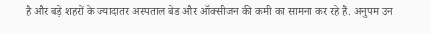है और बड़े शहरों के ज्यादातर अस्पताल बेड और ऑक्सीजन की कमी का सामना कर रहे हैं. अनुपम उन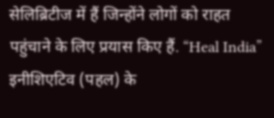सेलिब्रिटीज में हैं जिन्होंने लोगों को राहत पहुंचाने के लिए प्रयास किए हैं. “Heal India” इनीशिएटिव (पहल) के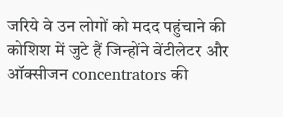जरिये वे उन लोगों को मदद पहुंचाने की कोशिश में जुटे हैं जिन्होंने वेंटीलेटर और ऑक्सीजन concentrators की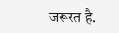जरूरत है.